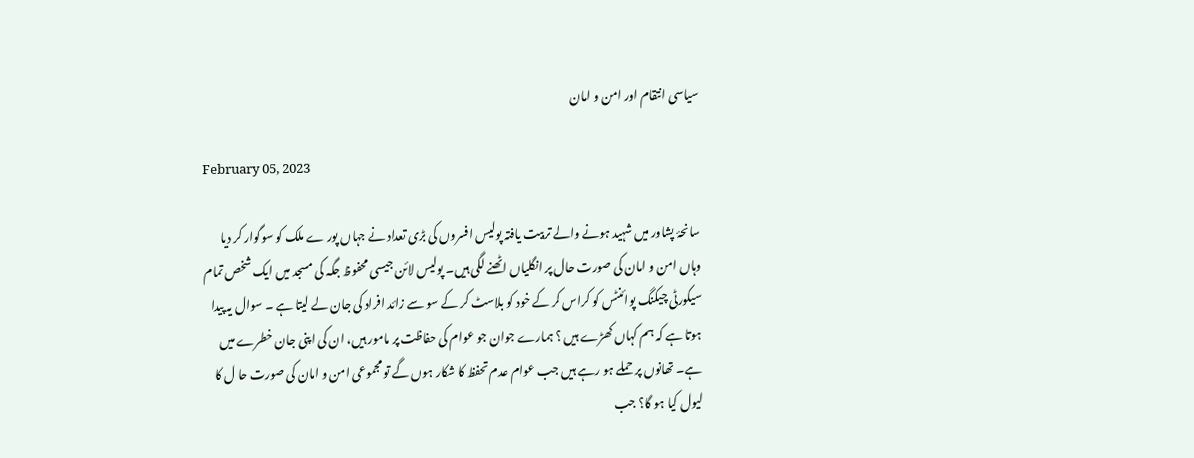سیاسی انتقام اور امن و امان

February 05, 2023

سانحۂ پشاور میں شہید ہونے والے تربیت یافتہ پولیس افسروں کی بڑی تعداد نے جہاں پور ے ملک کو سوگوار کر دیا وہاں امن و امان کی صورت حال پر انگلیاں اٹھنے لگی ہیں۔ پولیس لائن جیسی محفوظ جگہ کی مسجد میں ایک شخص تمام سیکورٹی چیکنگ پوائنٹس کو کراس کر کے خود کو بلاسٹ کر کے سو سے زائد افراد کی جان لے لیتا ہے ۔ سوال یہ پیدا ہوتا ہے کہ ہم کہاں کھڑے ہیں ؟ ہمارے جوان جو عوام کی حفاظت پر مامور ہیں، ان کی اپنی جان خطرے میں ہے۔ تھانوں پر حملے ہو رہے ہیں جب عوام عدم تحفظ کا شکار ہوں گے تو مجموعی امن و امان کی صورت حا ل کا لیول کیا ہو گا؟ جب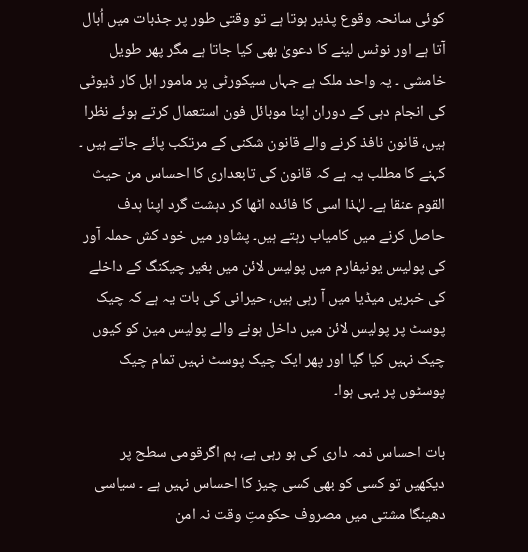کوئی سانحہ وقوع پذیر ہوتا ہے تو وقتی طور پر جذبات میں اُبال آتا ہے اور نوٹس لینے کا دعویٰ بھی کیا جاتا ہے مگر پھر طویل خامشی ۔ یہ واحد ملک ہے جہاں سیکورٹی پر مامور اہل کار ڈیوٹی کی انجام دہی کے دوران اپنا موبائل فون استعمال کرتے ہوئے نظرا ہیں، قانون نافذ کرنے والے قانون شکنی کے مرتکب پائے جاتے ہیں ۔ کہنے کا مطلب یہ ہے کہ قانون کی تابعداری کا احساس من حیث القوم عنقا ہے۔ لہٰذا اسی کا فائدہ اٹھا کر دہشت گرد اپنا ہدف حاصل کرنے میں کامیاب رہتے ہیں۔ پشاور میں خود کش حملہ آور کی پولیس یونیفارم میں پولیس لائن میں بغیر چیکنگ کے داخلے کی خبریں میڈیا میں آ رہی ہیں، حیرانی کی بات یہ ہے کہ چیک پوسٹ پر پولیس لائن میں داخل ہونے والے پولیس مین کو کیوں چیک نہیں کیا گیا اور پھر ایک چیک پوسٹ نہیں تمام چیک پوسٹوں پر یہی ہوا۔

بات احساس ذمہ داری کی ہو رہی ہے، ہم اگرقومی سطح پر دیکھیں تو کسی کو بھی کسی چیز کا احساس نہیں ہے ۔ سیاسی دھینگا مشتی میں مصروف حکومتِ وقت نہ امن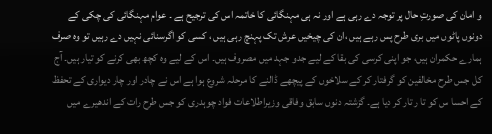و امان کی صورتِ حال پر توجہ دے رہی ہے اور نہ ہی مہنگائی کا خاتمہ اس کی ترجیح ہے ۔ عوام مہنگائی کی چکی کے دونوں پاٹوں میں بری طرح پس رہے ہیں ،ان کی چیخیں عرش تک پہنچ رہی ہیں ، کسی کو اگرسنائی نہیں دے رہیں تو وہ صرف ہمارے حکمران ہیں، جو اپنی کرسی کی بقا کے لیے جدو جہد میں مصروف ہیں۔ اس کے لیے وہ کچھ بھی کرنے کو تیار ہیں۔ آج کل جس طرح مخالفین کو گرفتار کر کے سلاخوں کے پیچھے ڈالنے کا مرحلہ شروع ہوا ہے اس نے چادر اور چار دیواری کے تحفظ کے احسا س کو تا ر تار کر دیا ہے۔ گزشتہ دنوں سابق وفاقی وزیراطلاعات فواد چوہدری کو جس طرح رات کے اندھیرے میں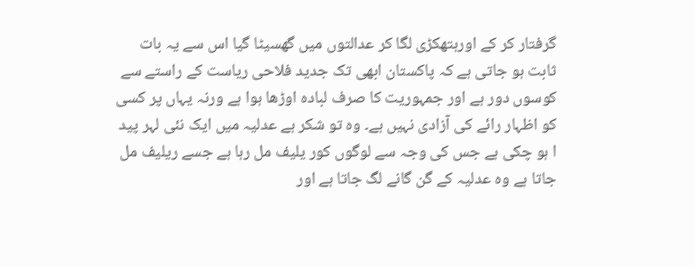گرفتار کر کے اورہتھکڑی لگا کر عدالتوں میں گھسیٹا گیا اس سے یہ بات ثابت ہو جاتی ہے کہ پاکستان ابھی تک جدید فلاحی ریاست کے راستے سے کوسوں دور ہے اور جمہوریت کا صرف لبادہ اوڑھا ہوا ہے ورنہ یہاں پر کسی کو اظہار رائے کی آزادی نہیں ہے۔ وہ تو شکر ہے عدلیہ میں ایک نئی لہر پید ا ہو چکی ہے جس کی وجہ سے لوگوں کور یلیف مل رہا ہے جسے ریلیف مل جاتا ہے وہ عدلیہ کے گن گانے لگ جاتا ہے اور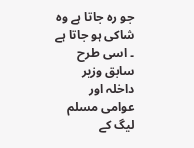جو رہ جاتا ہے وہ شاکی ہو جاتا ہے ۔ اسی طرح سابق وزیر داخلہ اور عوامی مسلم لیگ کے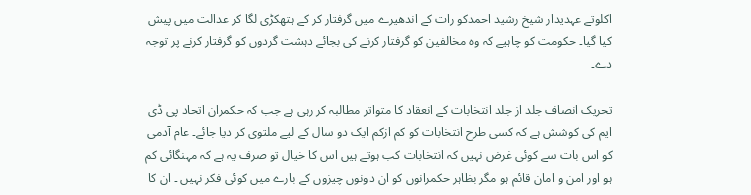اکلوتے عہدیدار شیخ رشید احمدکو رات کے اندھیرے میں گرفتار کر کے ہتھکڑی لگا کر عدالت میں پیش کیا گیا۔ حکومت کو چاہیے کہ وہ مخالفین کو گرفتار کرنے کی بجائے دہشت گردوں کو گرفتار کرنے پر توجہ دے۔

تحریک انصاف جلد از جلد انتخابات کے انعقاد کا متواتر مطالبہ کر رہی ہے جب کہ حکمران اتحاد پی ڈی ایم کی کوشش ہے کہ کسی طرح انتخابات کو کم ازکم ایک دو سال کے لیے ملتوی کر دیا جائے۔ عام آدمی کو اس بات سے کوئی غرض نہیں کہ انتخابات کب ہوتے ہیں اس کا خیال تو صرف یہ ہے کہ مہنگائی کم ہو اور امن و امان قائم ہو مگر بظاہر حکمرانوں کو ان دونوں چیزوں کے بارے میں کوئی فکر نہیں ۔ ان کا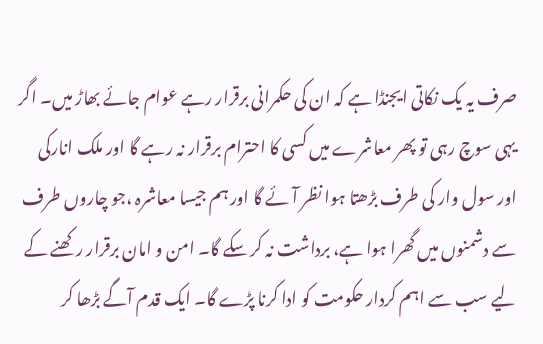صرف یہ یک نکاتی ایجنڈا ہے کہ ان کی حکمرانی برقرار رہے عوام جائے بھاڑ میں۔ اگر یہی سوچ رہی تو پھر معاشرے میں کسی کا احترام برقرار نہ رہے گا اور ملک انارکی اور سول وار کی طرف بڑھتا ہوا نظر آئے گا اور ہم جیسا معاشرہ ،جو چاروں طرف سے دشمنوں میں گھرا ہوا ہے، برداشت نہ کر سکے گا۔ امن و امان برقرار رکھنے کے لیے سب سے اہم کردار حکومت کو ادا کرنا پڑے گا۔ ایک قدم آگے بڑھا کر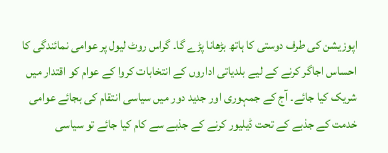اپوزیشن کی طرف دوستی کا ہاتھ بڑھانا پڑے گا۔ گراس روٹ لیول پر عوامی نمائندگی کا احساس اجاگر کرنے کے لیے بلدیاتی اداروں کے انتخابات کروا کے عوام کو اقتدار میں شریک کیا جائے۔ آج کے جمہوری اور جدید دور میں سیاسی انتقام کی بجائے عوامی خدمت کے جذبے کے تحت ڈیلیور کرنے کے جذبے سے کام کیا جائے تو سیاسی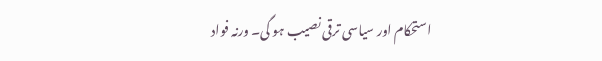استحکام اور سیاسی ترقی نصیب ہو گی۔ ورنہ فواد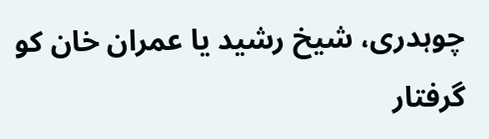چوہدری، شیخ رشید یا عمران خان کو گرفتار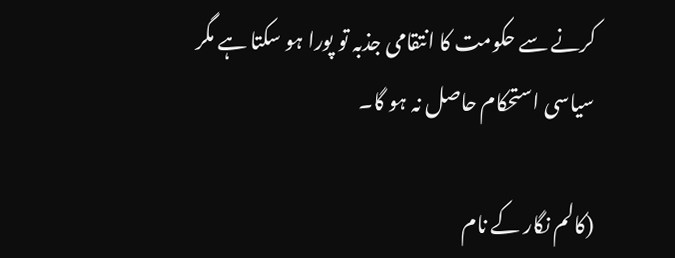کرنے سے حکومت کا انتقامی جذبہ تو پورا ہو سکتا ہے مگر سیاسی استحکام حاصل نہ ہو گا۔

(کالم نگار کے نام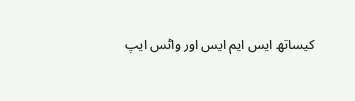کیساتھ ایس ایم ایس اور واٹس ایپ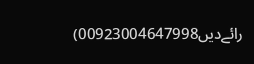رائےدیں00923004647998)